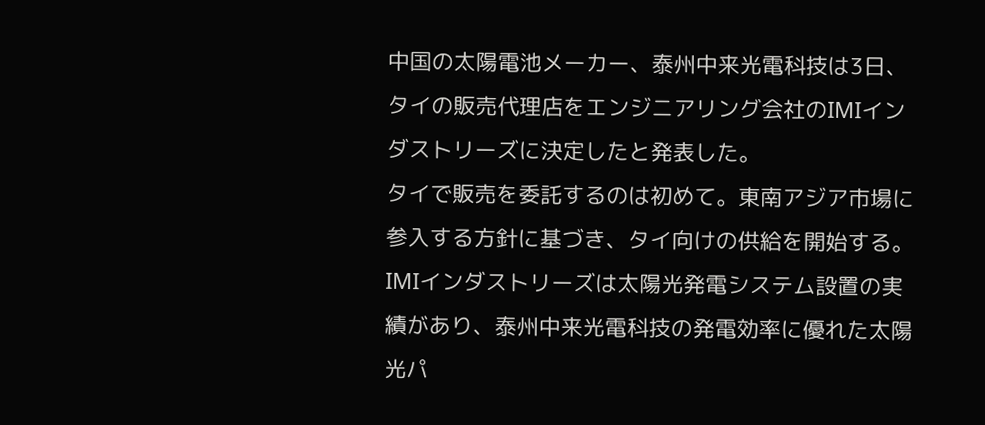中国の太陽電池メーカー、泰州中来光電科技は3日、タイの販売代理店をエンジニアリング会社のIMIインダストリーズに決定したと発表した。
タイで販売を委託するのは初めて。東南アジア市場に参入する方針に基づき、タイ向けの供給を開始する。IMIインダストリーズは太陽光発電システム設置の実績があり、泰州中来光電科技の発電効率に優れた太陽光パ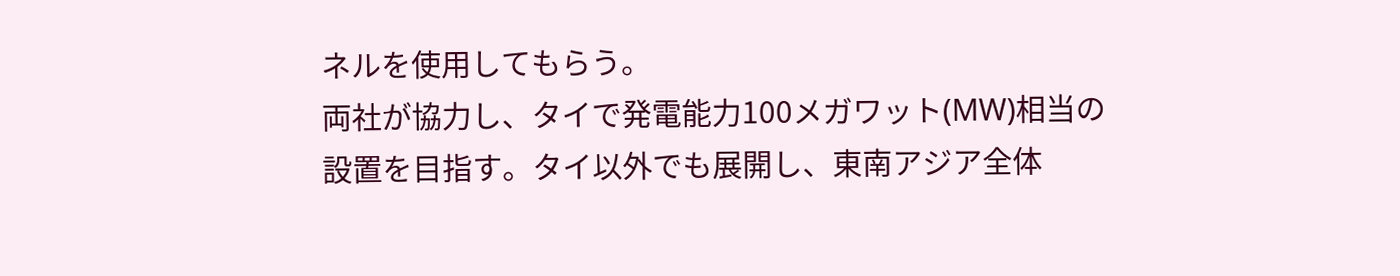ネルを使用してもらう。
両社が協力し、タイで発電能力100メガワット(MW)相当の設置を目指す。タイ以外でも展開し、東南アジア全体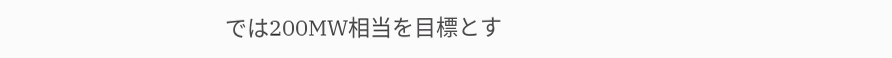では200MW相当を目標とす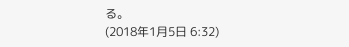る。
(2018年1月5日 6:32)